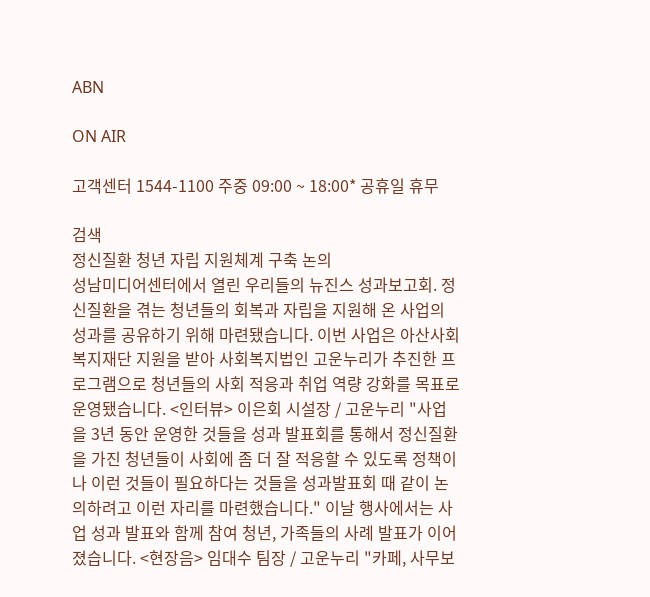ABN

ON AIR

고객센터 1544-1100 주중 09:00 ~ 18:00* 공휴일 휴무

검색
정신질환 청년 자립 지원체계 구축 논의
성남미디어센터에서 열린 우리들의 뉴진스 성과보고회. 정신질환을 겪는 청년들의 회복과 자립을 지원해 온 사업의 성과를 공유하기 위해 마련됐습니다. 이번 사업은 아산사회복지재단 지원을 받아 사회복지법인 고운누리가 추진한 프로그램으로 청년들의 사회 적응과 취업 역량 강화를 목표로 운영됐습니다. <인터뷰> 이은회 시설장 / 고운누리 "사업을 3년 동안 운영한 것들을 성과 발표회를 통해서 정신질환을 가진 청년들이 사회에 좀 더 잘 적응할 수 있도록 정책이나 이런 것들이 필요하다는 것들을 성과발표회 때 같이 논의하려고 이런 자리를 마련했습니다." 이날 행사에서는 사업 성과 발표와 함께 참여 청년, 가족들의 사례 발표가 이어졌습니다. <현장음> 임대수 팀장 / 고운누리 "카페, 사무보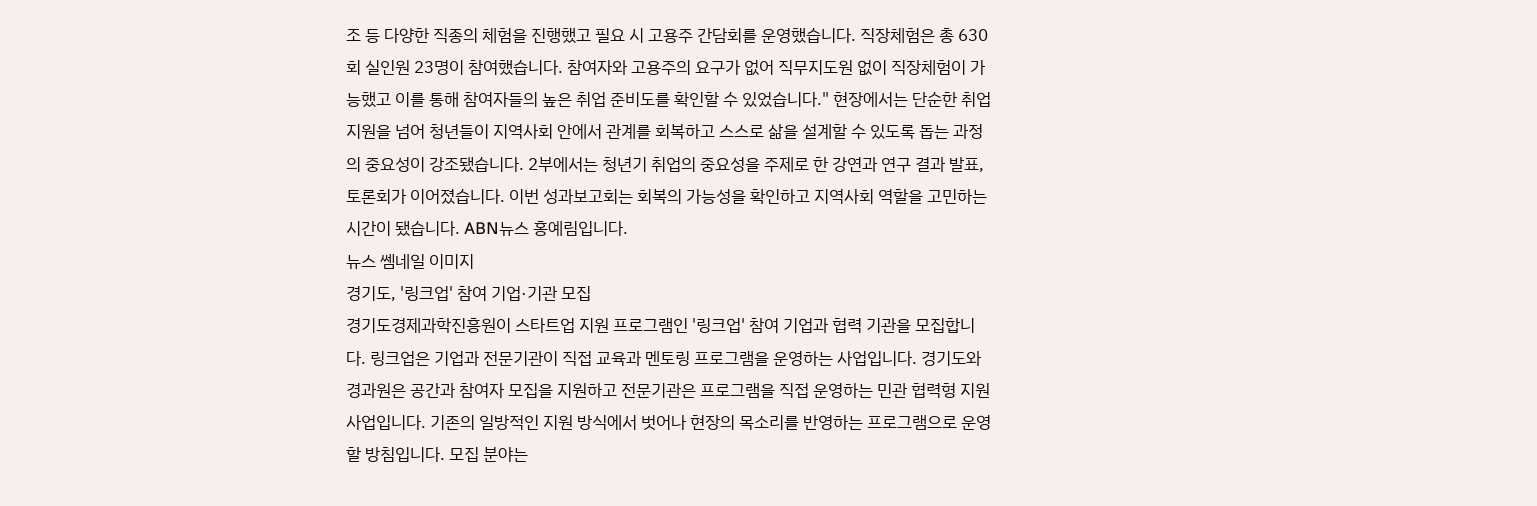조 등 다양한 직종의 체험을 진행했고 필요 시 고용주 간담회를 운영했습니다. 직장체험은 총 630회 실인원 23명이 참여했습니다. 참여자와 고용주의 요구가 없어 직무지도원 없이 직장체험이 가능했고 이를 통해 참여자들의 높은 취업 준비도를 확인할 수 있었습니다." 현장에서는 단순한 취업 지원을 넘어 청년들이 지역사회 안에서 관계를 회복하고 스스로 삶을 설계할 수 있도록 돕는 과정의 중요성이 강조됐습니다. 2부에서는 청년기 취업의 중요성을 주제로 한 강연과 연구 결과 발표, 토론회가 이어졌습니다. 이번 성과보고회는 회복의 가능성을 확인하고 지역사회 역할을 고민하는 시간이 됐습니다. ABN뉴스 홍예림입니다.
뉴스 쎔네일 이미지
경기도, '링크업' 참여 기업·기관 모집
경기도경제과학진흥원이 스타트업 지원 프로그램인 '링크업' 참여 기업과 협력 기관을 모집합니다. 링크업은 기업과 전문기관이 직접 교육과 멘토링 프로그램을 운영하는 사업입니다. 경기도와 경과원은 공간과 참여자 모집을 지원하고 전문기관은 프로그램을 직접 운영하는 민관 협력형 지원 사업입니다. 기존의 일방적인 지원 방식에서 벗어나 현장의 목소리를 반영하는 프로그램으로 운영할 방침입니다. 모집 분야는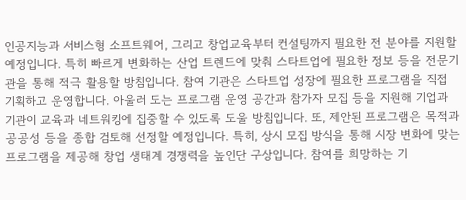인공지능과 서비스형 소프트웨어, 그리고 창업교육부터 컨설팅까지 필요한 전 분야를 지원할 예정입니다. 특히 빠르게 변화하는 산업 트렌드에 맞춰 스타트업에 필요한 정보 등을 전문기관을 통해 적극 활용할 방침입니다. 참여 기관은 스타트업 성장에 필요한 프로그램을 직접 기획하고 운영합니다. 아울러 도는 프로그램 운영 공간과 참가자 모집 등을 지원해 기업과 기관이 교육과 네트워킹에 집중할 수 있도록 도울 방침입니다. 또, 제안된 프로그램은 목적과 공공성 등을 종합 검토해 선정할 예정입니다. 특히, 상시 모집 방식을 통해 시장 변화에 맞는 프로그램을 제공해 창업 생태계 경쟁력을 높인단 구상입니다. 참여를 희망하는 기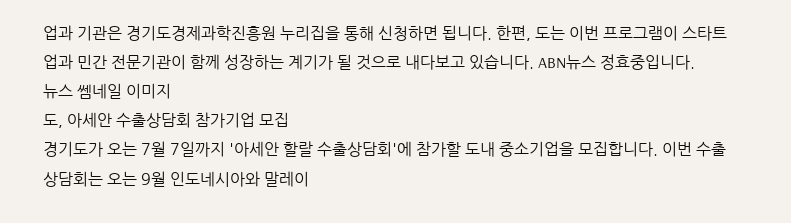업과 기관은 경기도경제과학진흥원 누리집을 통해 신청하면 됩니다. 한편, 도는 이번 프로그램이 스타트업과 민간 전문기관이 함께 성장하는 계기가 될 것으로 내다보고 있습니다. ABN뉴스 정효중입니다.
뉴스 쎔네일 이미지
도, 아세안 수출상담회 참가기업 모집
경기도가 오는 7월 7일까지 '아세안 할랄 수출상담회'에 참가할 도내 중소기업을 모집합니다. 이번 수출상담회는 오는 9월 인도네시아와 말레이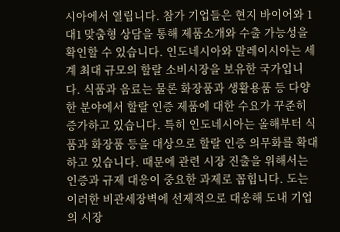시아에서 열립니다. 참가 기업들은 현지 바이어와 1대1 맞춤형 상담을 통해 제품소개와 수출 가능성을 확인할 수 있습니다. 인도네시아와 말레이시아는 세계 최대 규모의 할랄 소비시장을 보유한 국가입니다. 식품과 음료는 물론 화장품과 생활용품 등 다양한 분야에서 할랄 인증 제품에 대한 수요가 꾸준히 증가하고 있습니다. 특히 인도네시아는 올해부터 식품과 화장품 등을 대상으로 할랄 인증 의무화를 확대하고 있습니다. 때문에 관련 시장 진출을 위해서는 인증과 규제 대응이 중요한 과제로 꼽힙니다. 도는 이러한 비관세장벽에 선제적으로 대응해 도내 기업의 시장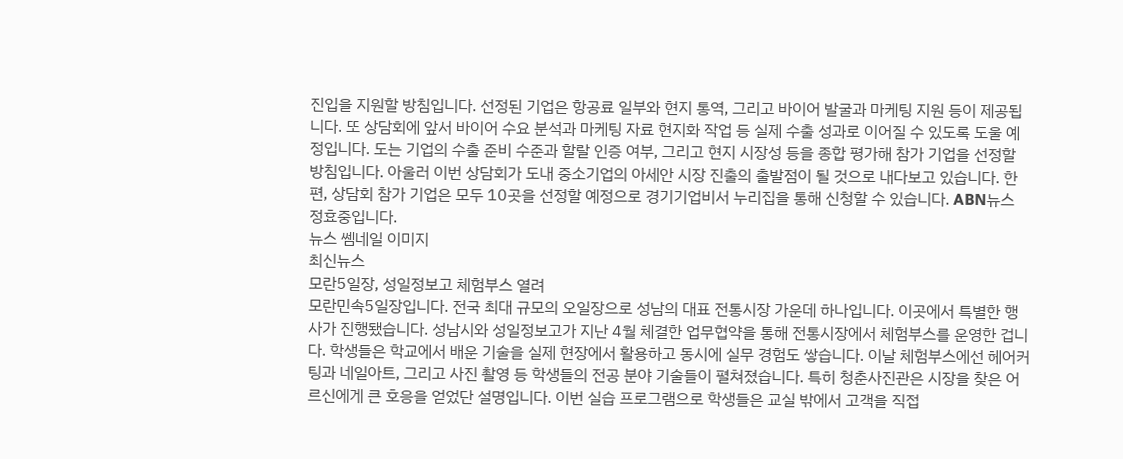진입을 지원할 방침입니다. 선정된 기업은 항공료 일부와 현지 통역, 그리고 바이어 발굴과 마케팅 지원 등이 제공됩니다. 또 상담회에 앞서 바이어 수요 분석과 마케팅 자료 현지화 작업 등 실제 수출 성과로 이어질 수 있도록 도울 예정입니다. 도는 기업의 수출 준비 수준과 할랄 인증 여부, 그리고 현지 시장성 등을 종합 평가해 참가 기업을 선정할 방침입니다. 아울러 이번 상담회가 도내 중소기업의 아세안 시장 진출의 출발점이 될 것으로 내다보고 있습니다. 한편, 상담회 참가 기업은 모두 10곳을 선정할 예정으로 경기기업비서 누리집을 통해 신청할 수 있습니다. ABN뉴스 정효중입니다.
뉴스 쎔네일 이미지
최신뉴스
모란5일장, 성일정보고 체험부스 열려
모란민속5일장입니다. 전국 최대 규모의 오일장으로 성남의 대표 전통시장 가운데 하나입니다. 이곳에서 특별한 행사가 진행됐습니다. 성남시와 성일정보고가 지난 4월 체결한 업무협약을 통해 전통시장에서 체험부스를 운영한 겁니다. 학생들은 학교에서 배운 기술을 실제 현장에서 활용하고 동시에 실무 경험도 쌓습니다. 이날 체험부스에선 헤어커팅과 네일아트, 그리고 사진 촬영 등 학생들의 전공 분야 기술들이 펼쳐졌습니다. 특히 청춘사진관은 시장을 찾은 어르신에게 큰 호응을 얻었단 설명입니다. 이번 실습 프로그램으로 학생들은 교실 밖에서 고객을 직접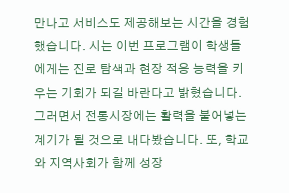만나고 서비스도 제공해보는 시간을 경험했습니다. 시는 이번 프로그램이 학생들에게는 진로 탐색과 현장 적응 능력을 키우는 기회가 되길 바란다고 밝혔습니다. 그러면서 전통시장에는 활력을 불어넣는 계기가 될 것으로 내다봤습니다. 또, 학교와 지역사회가 함께 성장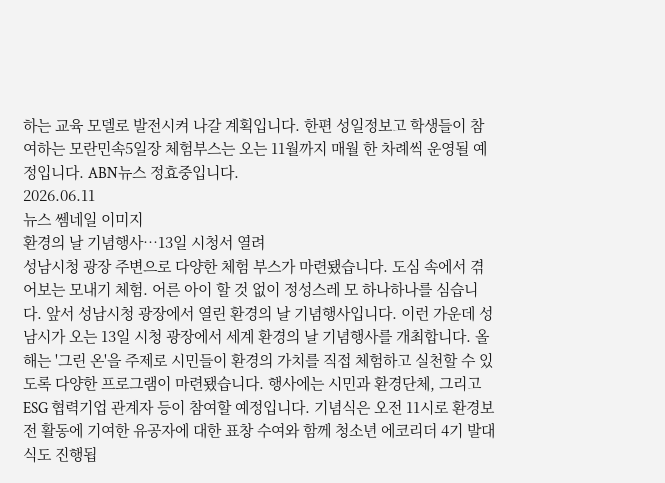하는 교육 모델로 발전시켜 나갈 계획입니다. 한편 성일정보고 학생들이 참여하는 모란민속5일장 체험부스는 오는 11월까지 매월 한 차례씩 운영될 예정입니다. ABN뉴스 정효중입니다.
2026.06.11
뉴스 쎔네일 이미지
환경의 날 기념행사…13일 시청서 열려
성남시청 광장 주변으로 다양한 체험 부스가 마련됐습니다. 도심 속에서 겪어보는 모내기 체험. 어른 아이 할 것 없이 정성스레 모 하나하나를 심습니다. 앞서 성남시청 광장에서 열린 환경의 날 기념행사입니다. 이런 가운데 성남시가 오는 13일 시청 광장에서 세계 환경의 날 기념행사를 개최합니다. 올해는 '그린 온'을 주제로 시민들이 환경의 가치를 직접 체험하고 실천할 수 있도록 다양한 프로그램이 마련됐습니다. 행사에는 시민과 환경단체, 그리고 ESG 협력기업 관계자 등이 참여할 예정입니다. 기념식은 오전 11시로 환경보전 활동에 기여한 유공자에 대한 표창 수여와 함께 청소년 에코리더 4기 발대식도 진행됩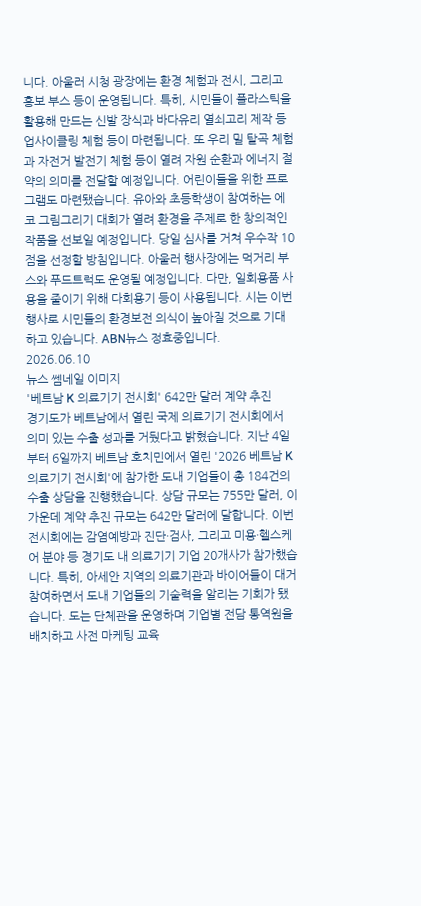니다. 아울러 시청 광장에는 환경 체험과 전시, 그리고 홍보 부스 등이 운영됩니다. 특히, 시민들이 플라스틱을 활용해 만드는 신발 장식과 바다유리 열쇠고리 제작 등 업사이클링 체험 등이 마련됩니다. 또 우리 밀 탈곡 체험과 자전거 발전기 체험 등이 열려 자원 순환과 에너지 절약의 의미를 전달할 예정입니다. 어린이들을 위한 프로그램도 마련됐습니다. 유아와 초등학생이 참여하는 에코 그림그리기 대회가 열려 환경을 주제로 한 창의적인 작품을 선보일 예정입니다. 당일 심사를 거쳐 우수작 10점을 선정할 방침입니다. 아울러 행사장에는 먹거리 부스와 푸드트럭도 운영될 예정입니다. 다만, 일회용품 사용을 줄이기 위해 다회용기 등이 사용됩니다. 시는 이번 행사로 시민들의 환경보전 의식이 높아질 것으로 기대하고 있습니다. ABN뉴스 정효중입니다.
2026.06.10
뉴스 쎔네일 이미지
'베트남 K 의료기기 전시회' 642만 달러 계약 추진
경기도가 베트남에서 열린 국제 의료기기 전시회에서 의미 있는 수출 성과를 거뒀다고 밝혔습니다. 지난 4일부터 6일까지 베트남 호치민에서 열린 '2026 베트남 K 의료기기 전시회'에 참가한 도내 기업들이 총 184건의 수출 상담을 진행했습니다. 상담 규모는 755만 달러, 이 가운데 계약 추진 규모는 642만 달러에 달합니다. 이번 전시회에는 감염예방과 진단·검사, 그리고 미용·헬스케어 분야 등 경기도 내 의료기기 기업 20개사가 참가했습니다. 특히, 아세안 지역의 의료기관과 바이어들이 대거 참여하면서 도내 기업들의 기술력을 알리는 기회가 됐습니다. 도는 단체관을 운영하며 기업별 전담 통역원을 배치하고 사전 마케팅 교육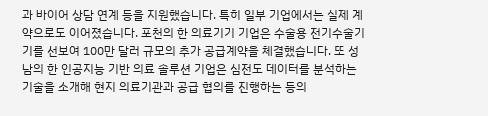과 바이어 상담 연계 등을 지원했습니다. 특히 일부 기업에서는 실제 계약으로도 이어졌습니다. 포천의 한 의료기기 기업은 수술용 전기수술기기를 선보여 100만 달러 규모의 추가 공급계약을 체결했습니다. 또 성남의 한 인공지능 기반 의료 솔루션 기업은 심전도 데이터를 분석하는 기술을 소개해 현지 의료기관과 공급 협의를 진행하는 등의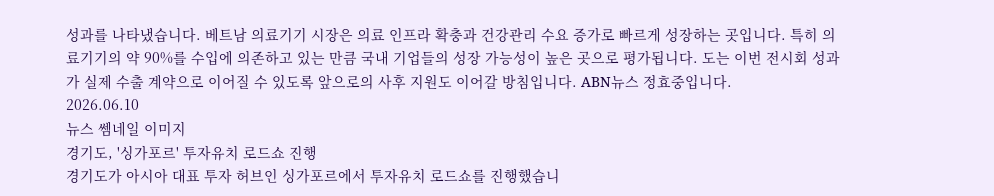성과를 나타냈습니다. 베트남 의료기기 시장은 의료 인프라 확충과 건강관리 수요 증가로 빠르게 성장하는 곳입니다. 특히 의료기기의 약 90%를 수입에 의존하고 있는 만큼 국내 기업들의 성장 가능성이 높은 곳으로 평가됩니다. 도는 이번 전시회 성과가 실제 수출 계약으로 이어질 수 있도록 앞으로의 사후 지원도 이어갈 방침입니다. ABN뉴스 정효중입니다.
2026.06.10
뉴스 쎔네일 이미지
경기도, '싱가포르' 투자유치 로드쇼 진행
경기도가 아시아 대표 투자 허브인 싱가포르에서 투자유치 로드쇼를 진행했습니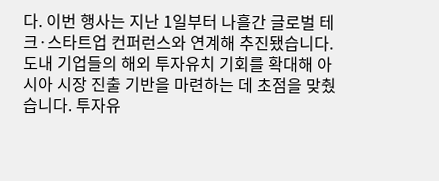다. 이번 행사는 지난 1일부터 나흘간 글로벌 테크·스타트업 컨퍼런스와 연계해 추진됐습니다. 도내 기업들의 해외 투자유치 기회를 확대해 아시아 시장 진출 기반을 마련하는 데 초점을 맞췄습니다. 투자유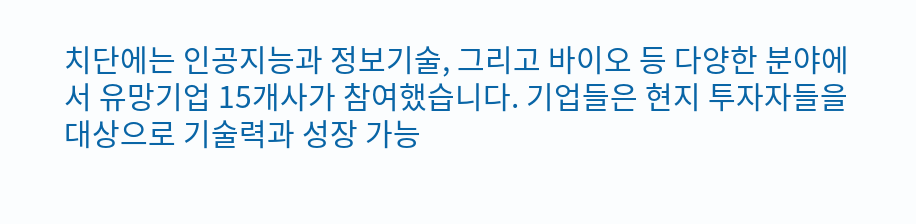치단에는 인공지능과 정보기술, 그리고 바이오 등 다양한 분야에서 유망기업 15개사가 참여했습니다. 기업들은 현지 투자자들을 대상으로 기술력과 성장 가능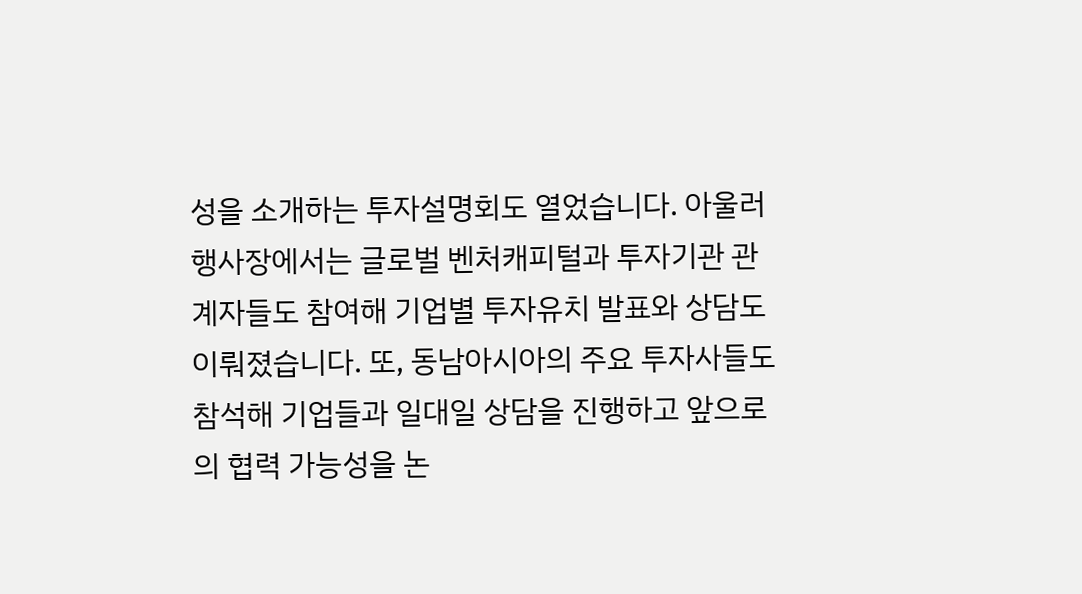성을 소개하는 투자설명회도 열었습니다. 아울러 행사장에서는 글로벌 벤처캐피털과 투자기관 관계자들도 참여해 기업별 투자유치 발표와 상담도 이뤄졌습니다. 또, 동남아시아의 주요 투자사들도 참석해 기업들과 일대일 상담을 진행하고 앞으로의 협력 가능성을 논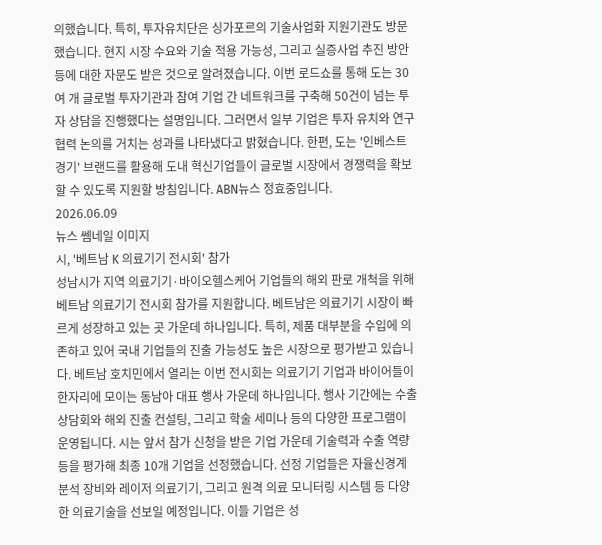의했습니다. 특히, 투자유치단은 싱가포르의 기술사업화 지원기관도 방문했습니다. 현지 시장 수요와 기술 적용 가능성, 그리고 실증사업 추진 방안 등에 대한 자문도 받은 것으로 알려졌습니다. 이번 로드쇼를 통해 도는 30여 개 글로벌 투자기관과 참여 기업 간 네트워크를 구축해 50건이 넘는 투자 상담을 진행했다는 설명입니다. 그러면서 일부 기업은 투자 유치와 연구 협력 논의를 거치는 성과를 나타냈다고 밝혔습니다. 한편, 도는 '인베스트 경기' 브랜드를 활용해 도내 혁신기업들이 글로벌 시장에서 경쟁력을 확보할 수 있도록 지원할 방침입니다. ABN뉴스 정효중입니다.
2026.06.09
뉴스 쎔네일 이미지
시, '베트남 K 의료기기 전시회' 참가
성남시가 지역 의료기기·바이오헬스케어 기업들의 해외 판로 개척을 위해 베트남 의료기기 전시회 참가를 지원합니다. 베트남은 의료기기 시장이 빠르게 성장하고 있는 곳 가운데 하나입니다. 특히, 제품 대부분을 수입에 의존하고 있어 국내 기업들의 진출 가능성도 높은 시장으로 평가받고 있습니다. 베트남 호치민에서 열리는 이번 전시회는 의료기기 기업과 바이어들이 한자리에 모이는 동남아 대표 행사 가운데 하나입니다. 행사 기간에는 수출상담회와 해외 진출 컨설팅, 그리고 학술 세미나 등의 다양한 프로그램이 운영됩니다. 시는 앞서 참가 신청을 받은 기업 가운데 기술력과 수출 역량 등을 평가해 최종 10개 기업을 선정했습니다. 선정 기업들은 자율신경계 분석 장비와 레이저 의료기기, 그리고 원격 의료 모니터링 시스템 등 다양한 의료기술을 선보일 예정입니다. 이들 기업은 성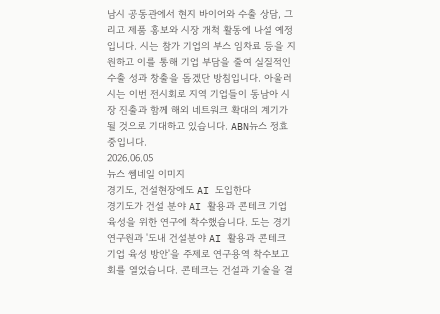남시 공동관에서 현지 바이어와 수출 상담, 그리고 제품 홍보와 시장 개척 활동에 나설 예정입니다. 시는 참가 기업의 부스 임차료 등을 지원하고 이를 통해 기업 부담을 줄여 실질적인 수출 성과 창출을 돕겠단 방침입니다. 아울러 시는 이번 전시회로 지역 기업들이 동남아 시장 진출과 함께 해외 네트워크 확대의 계기가 될 것으로 기대하고 있습니다. ABN뉴스 정효중입니다.
2026.06.05
뉴스 쎔네일 이미지
경기도, 건설현장에도 AI 도입한다
경기도가 건설 분야 AI 활용과 콘테크 기업 육성을 위한 연구에 착수했습니다. 도는 경기연구원과 '도내 건설분야 AI 활용과 콘테크 기업 육성 방안'을 주제로 연구용역 착수보고회를 열었습니다. 콘테크는 건설과 기술을 결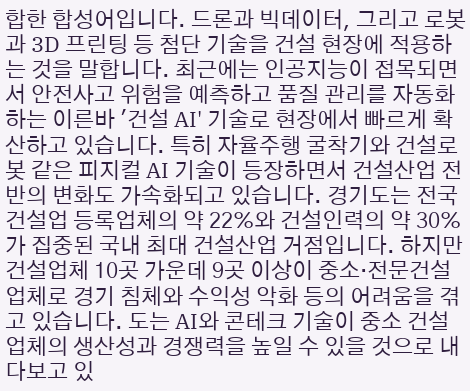합한 합성어입니다. 드론과 빅데이터, 그리고 로봇과 3D 프린팅 등 첨단 기술을 건설 현장에 적용하는 것을 말합니다. 최근에는 인공지능이 접목되면서 안전사고 위험을 예측하고 품질 관리를 자동화하는 이른바 '건설 AI' 기술로 현장에서 빠르게 확산하고 있습니다. 특히 자율주행 굴착기와 건설로봇 같은 피지컬 AI 기술이 등장하면서 건설산업 전반의 변화도 가속화되고 있습니다. 경기도는 전국 건설업 등록업체의 약 22%와 건설인력의 약 30%가 집중된 국내 최대 건설산업 거점입니다. 하지만 건설업체 10곳 가운데 9곳 이상이 중소·전문건설업체로 경기 침체와 수익성 악화 등의 어려움을 겪고 있습니다. 도는 AI와 콘테크 기술이 중소 건설업체의 생산성과 경쟁력을 높일 수 있을 것으로 내다보고 있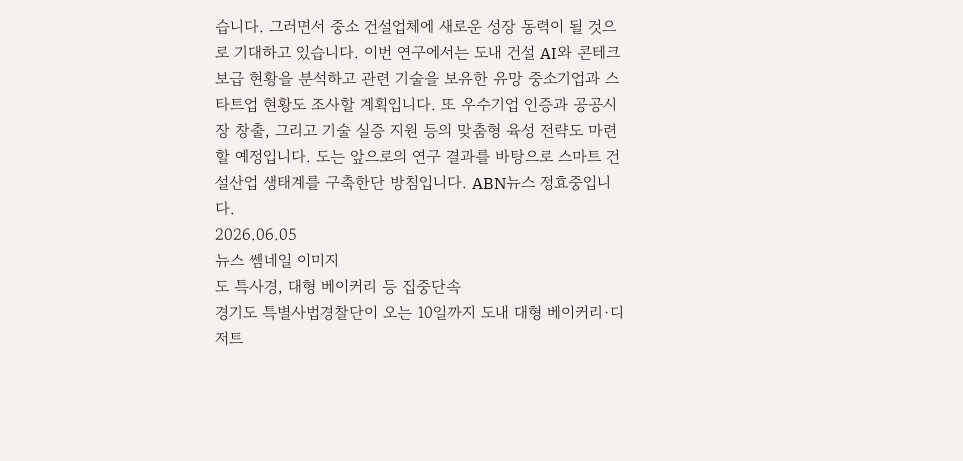습니다. 그러면서 중소 건설업체에 새로운 성장 동력이 될 것으로 기대하고 있습니다. 이번 연구에서는 도내 건설 AI와 콘테크 보급 현황을 분석하고 관련 기술을 보유한 유망 중소기업과 스타트업 현황도 조사할 계획입니다. 또 우수기업 인증과 공공시장 창출, 그리고 기술 실증 지원 등의 맞춤형 육성 전략도 마련할 예정입니다. 도는 앞으로의 연구 결과를 바탕으로 스마트 건설산업 생태계를 구축한단 방침입니다. ABN뉴스 정효중입니다.
2026.06.05
뉴스 쎔네일 이미지
도 특사경, 대형 베이커리 등 집중단속
경기도 특별사법경찰단이 오는 10일까지 도내 대형 베이커리·디저트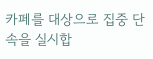카페를 대상으로 집중 단속을 실시합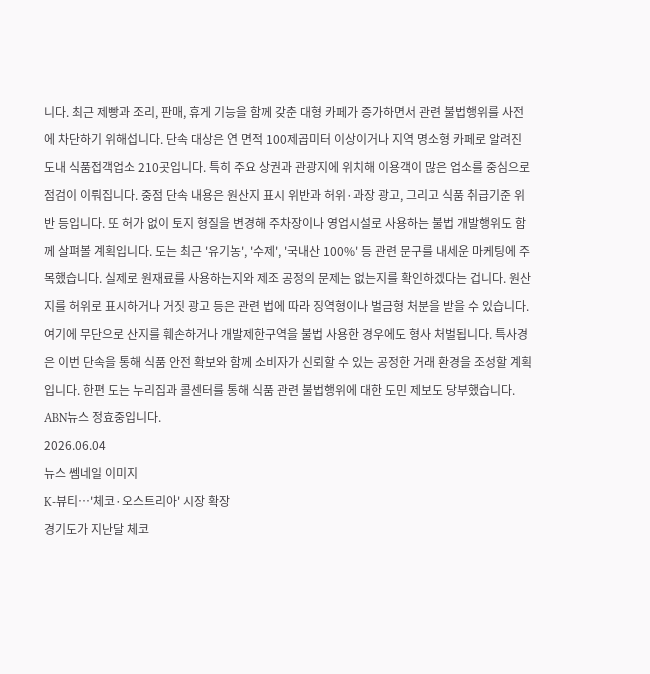니다. 최근 제빵과 조리, 판매, 휴게 기능을 함께 갖춘 대형 카페가 증가하면서 관련 불법행위를 사전에 차단하기 위해섭니다. 단속 대상은 연 면적 100제곱미터 이상이거나 지역 명소형 카페로 알려진 도내 식품접객업소 210곳입니다. 특히 주요 상권과 관광지에 위치해 이용객이 많은 업소를 중심으로 점검이 이뤄집니다. 중점 단속 내용은 원산지 표시 위반과 허위·과장 광고, 그리고 식품 취급기준 위반 등입니다. 또 허가 없이 토지 형질을 변경해 주차장이나 영업시설로 사용하는 불법 개발행위도 함께 살펴볼 계획입니다. 도는 최근 '유기농', '수제', '국내산 100%' 등 관련 문구를 내세운 마케팅에 주목했습니다. 실제로 원재료를 사용하는지와 제조 공정의 문제는 없는지를 확인하겠다는 겁니다. 원산지를 허위로 표시하거나 거짓 광고 등은 관련 법에 따라 징역형이나 벌금형 처분을 받을 수 있습니다. 여기에 무단으로 산지를 훼손하거나 개발제한구역을 불법 사용한 경우에도 형사 처벌됩니다. 특사경은 이번 단속을 통해 식품 안전 확보와 함께 소비자가 신뢰할 수 있는 공정한 거래 환경을 조성할 계획입니다. 한편 도는 누리집과 콜센터를 통해 식품 관련 불법행위에 대한 도민 제보도 당부했습니다. ABN뉴스 정효중입니다.
2026.06.04
뉴스 쎔네일 이미지
K-뷰티…'체코·오스트리아' 시장 확장
경기도가 지난달 체코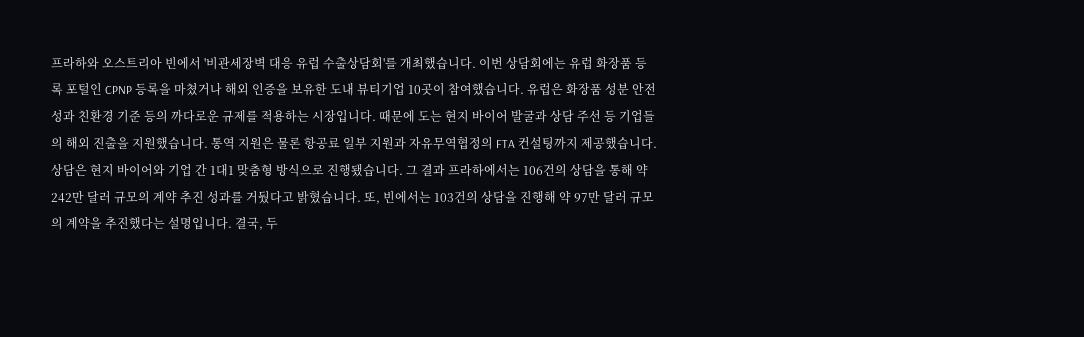프라하와 오스트리아 빈에서 '비관세장벽 대응 유럽 수출상담회'를 개최했습니다. 이번 상담회에는 유럽 화장품 등록 포털인 CPNP 등록을 마쳤거나 해외 인증을 보유한 도내 뷰티기업 10곳이 참여했습니다. 유럽은 화장품 성분 안전성과 친환경 기준 등의 까다로운 규제를 적용하는 시장입니다. 때문에 도는 현지 바이어 발굴과 상담 주선 등 기업들의 해외 진출을 지원했습니다. 통역 지원은 물론 항공료 일부 지원과 자유무역협정의 FTA 컨설팅까지 제공했습니다. 상담은 현지 바이어와 기업 간 1대1 맞춤형 방식으로 진행됐습니다. 그 결과 프라하에서는 106건의 상담을 통해 약 242만 달러 규모의 계약 추진 성과를 거뒀다고 밝혔습니다. 또, 빈에서는 103건의 상담을 진행해 약 97만 달러 규모의 계약을 추진했다는 설명입니다. 결국, 두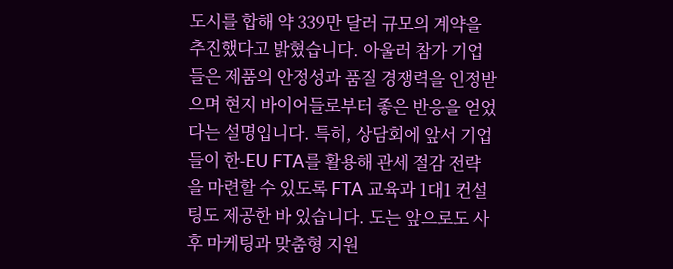도시를 합해 약 339만 달러 규모의 계약을 추진했다고 밝혔습니다. 아울러 참가 기업들은 제품의 안정성과 품질 경쟁력을 인정받으며 현지 바이어들로부터 좋은 반응을 얻었다는 설명입니다. 특히, 상담회에 앞서 기업들이 한-EU FTA를 활용해 관세 절감 전략을 마련할 수 있도록 FTA 교육과 1대1 컨설팅도 제공한 바 있습니다. 도는 앞으로도 사후 마케팅과 맞춤형 지원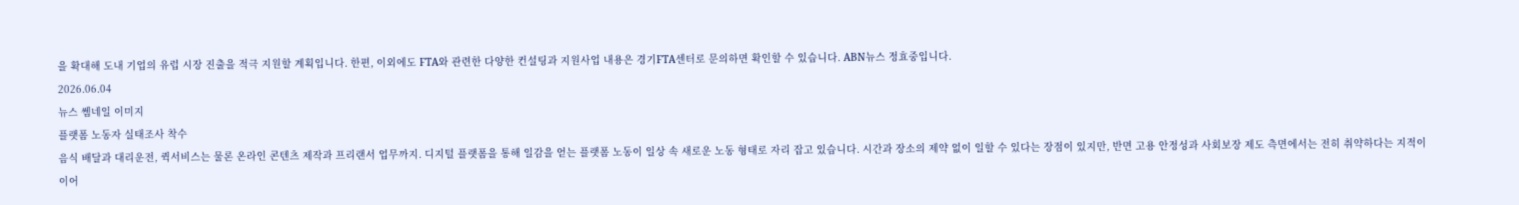을 확대해 도내 기업의 유럽 시장 진출을 적극 지원할 계획입니다. 한편, 이외에도 FTA와 관련한 다양한 컨설팅과 지원사업 내용은 경기FTA센터로 문의하면 확인할 수 있습니다. ABN뉴스 정효중입니다.
2026.06.04
뉴스 쎔네일 이미지
플랫폼 노동자 실태조사 착수
음식 배달과 대리운전, 퀵서비스는 물론 온라인 콘텐츠 제작과 프리랜서 업무까지. 디지털 플랫폼을 통해 일감을 얻는 플랫폼 노동이 일상 속 새로운 노동 형태로 자리 잡고 있습니다. 시간과 장소의 제약 없이 일할 수 있다는 장점이 있지만, 반면 고용 안정성과 사회보장 제도 측면에서는 전히 취약하다는 지적이 이어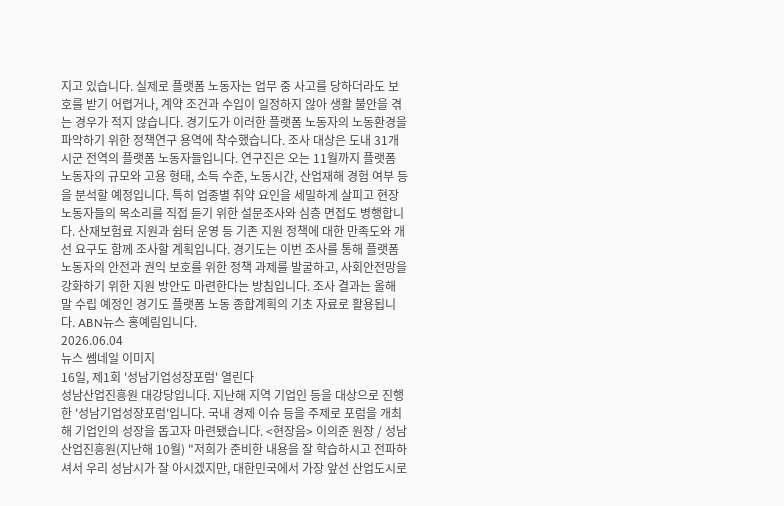지고 있습니다. 실제로 플랫폼 노동자는 업무 중 사고를 당하더라도 보호를 받기 어렵거나, 계약 조건과 수입이 일정하지 않아 생활 불안을 겪는 경우가 적지 않습니다. 경기도가 이러한 플랫폼 노동자의 노동환경을 파악하기 위한 정책연구 용역에 착수했습니다. 조사 대상은 도내 31개 시군 전역의 플랫폼 노동자들입니다. 연구진은 오는 11월까지 플랫폼 노동자의 규모와 고용 형태, 소득 수준, 노동시간, 산업재해 경험 여부 등을 분석할 예정입니다. 특히 업종별 취약 요인을 세밀하게 살피고 현장 노동자들의 목소리를 직접 듣기 위한 설문조사와 심층 면접도 병행합니다. 산재보험료 지원과 쉼터 운영 등 기존 지원 정책에 대한 만족도와 개선 요구도 함께 조사할 계획입니다. 경기도는 이번 조사를 통해 플랫폼 노동자의 안전과 권익 보호를 위한 정책 과제를 발굴하고, 사회안전망을 강화하기 위한 지원 방안도 마련한다는 방침입니다. 조사 결과는 올해 말 수립 예정인 경기도 플랫폼 노동 종합계획의 기초 자료로 활용됩니다. ABN뉴스 홍예림입니다.
2026.06.04
뉴스 쎔네일 이미지
16일, 제1회 '성남기업성장포럼' 열린다
성남산업진흥원 대강당입니다. 지난해 지역 기업인 등을 대상으로 진행한 '성남기업성장포럼'입니다. 국내 경제 이슈 등을 주제로 포럼을 개최해 기업인의 성장을 돕고자 마련됐습니다. <현장음> 이의준 원장 / 성남산업진흥원(지난해 10월) "저희가 준비한 내용을 잘 학습하시고 전파하셔서 우리 성남시가 잘 아시겠지만, 대한민국에서 가장 앞선 산업도시로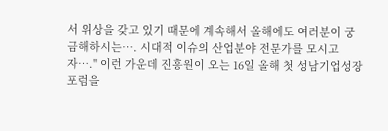서 위상을 갖고 있기 때문에 계속해서 올해에도 여러분이 궁금해하시는…. 시대적 이슈의 산업분야 전문가를 모시고자…." 이런 가운데 진흥원이 오는 16일 올해 첫 성남기업성장포럼을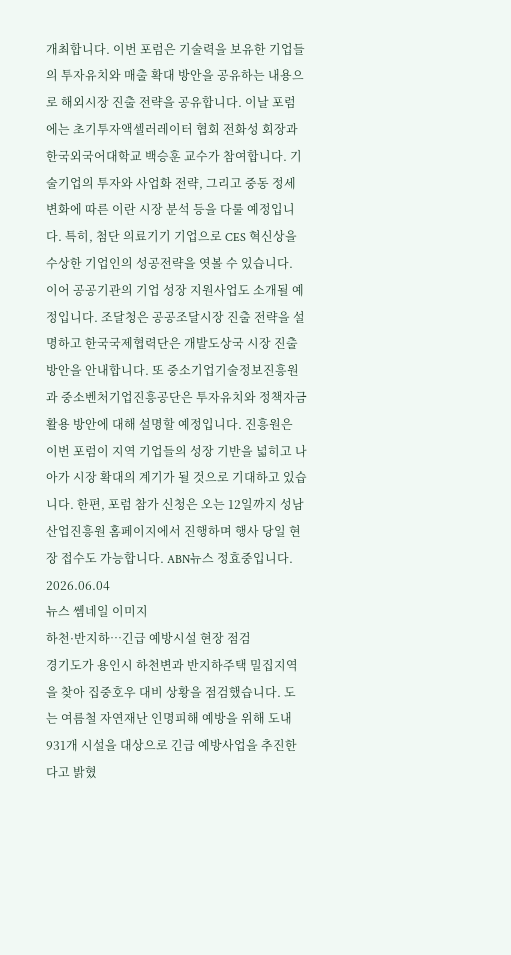개최합니다. 이번 포럼은 기술력을 보유한 기업들의 투자유치와 매출 확대 방안을 공유하는 내용으로 해외시장 진출 전략을 공유합니다. 이날 포럼에는 초기투자액셀러레이터 협회 전화성 회장과 한국외국어대학교 백승훈 교수가 참여합니다. 기술기업의 투자와 사업화 전략, 그리고 중동 정세 변화에 따른 이란 시장 분석 등을 다룰 예정입니다. 특히, 첨단 의료기기 기업으로 CES 혁신상을 수상한 기업인의 성공전략을 엿볼 수 있습니다. 이어 공공기관의 기업 성장 지원사업도 소개될 예정입니다. 조달청은 공공조달시장 진출 전략을 설명하고 한국국제협력단은 개발도상국 시장 진출 방안을 안내합니다. 또 중소기업기술정보진흥원과 중소벤처기업진흥공단은 투자유치와 정책자금 활용 방안에 대해 설명할 예정입니다. 진흥원은 이번 포럼이 지역 기업들의 성장 기반을 넓히고 나아가 시장 확대의 계기가 될 것으로 기대하고 있습니다. 한편, 포럼 참가 신청은 오는 12일까지 성남산업진흥원 홈페이지에서 진행하며 행사 당일 현장 접수도 가능합니다. ABN뉴스 정효중입니다.
2026.06.04
뉴스 쎔네일 이미지
하천·반지하…긴급 예방시설 현장 점검
경기도가 용인시 하천변과 반지하주택 밀집지역을 찾아 집중호우 대비 상황을 점검했습니다. 도는 여름철 자연재난 인명피해 예방을 위해 도내 931개 시설을 대상으로 긴급 예방사업을 추진한다고 밝혔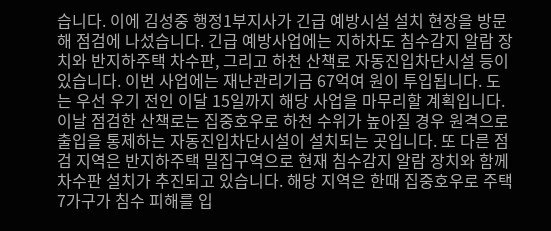습니다. 이에 김성중 행정1부지사가 긴급 예방시설 설치 현장을 방문해 점검에 나섰습니다. 긴급 예방사업에는 지하차도 침수감지 알람 장치와 반지하주택 차수판, 그리고 하천 산책로 자동진입차단시설 등이 있습니다. 이번 사업에는 재난관리기금 67억여 원이 투입됩니다. 도는 우선 우기 전인 이달 15일까지 해당 사업을 마무리할 계획입니다. 이날 점검한 산책로는 집중호우로 하천 수위가 높아질 경우 원격으로 출입을 통제하는 자동진입차단시설이 설치되는 곳입니다. 또 다른 점검 지역은 반지하주택 밀집구역으로 현재 침수감지 알람 장치와 함께 차수판 설치가 추진되고 있습니다. 해당 지역은 한때 집중호우로 주택 7가구가 침수 피해를 입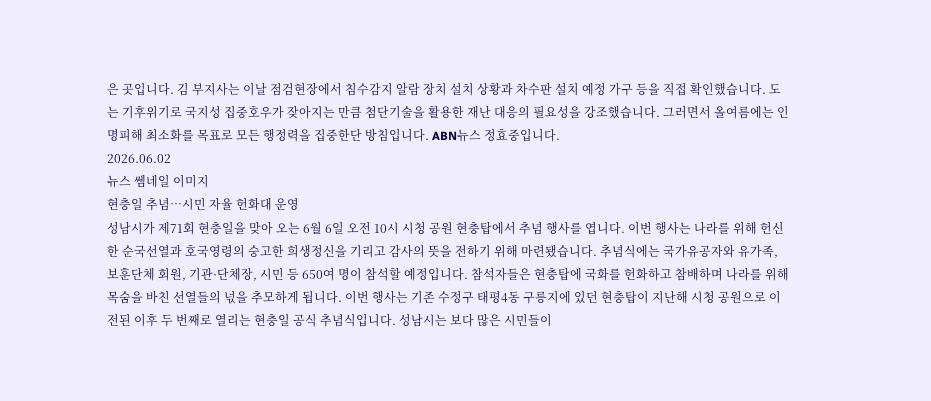은 곳입니다. 김 부지사는 이날 점검현장에서 침수감지 알람 장치 설치 상황과 차수판 설치 예정 가구 등을 직접 확인했습니다. 도는 기후위기로 국지성 집중호우가 잦아지는 만큼 첨단기술을 활용한 재난 대응의 필요성을 강조했습니다. 그러면서 올여름에는 인명피해 최소화를 목표로 모든 행정력을 집중한단 방침입니다. ABN뉴스 정효중입니다.
2026.06.02
뉴스 쎔네일 이미지
현충일 추념…시민 자율 헌화대 운영
성남시가 제71회 현충일을 맞아 오는 6월 6일 오전 10시 시청 공원 현충탑에서 추념 행사를 엽니다. 이번 행사는 나라를 위해 헌신한 순국선열과 호국영령의 숭고한 희생정신을 기리고 감사의 뜻을 전하기 위해 마련됐습니다. 추념식에는 국가유공자와 유가족, 보훈단체 회원, 기관·단체장, 시민 등 650여 명이 참석할 예정입니다. 참석자들은 현충탑에 국화를 헌화하고 참배하며 나라를 위해 목숨을 바친 선열들의 넋을 추모하게 됩니다. 이번 행사는 기존 수정구 태평4동 구릉지에 있던 현충탑이 지난해 시청 공원으로 이전된 이후 두 번째로 열리는 현충일 공식 추념식입니다. 성남시는 보다 많은 시민들이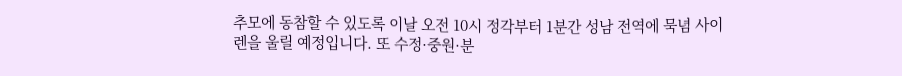추모에 동참할 수 있도록 이날 오전 10시 정각부터 1분간 성남 전역에 묵념 사이렌을 울릴 예정입니다. 또 수정·중원·분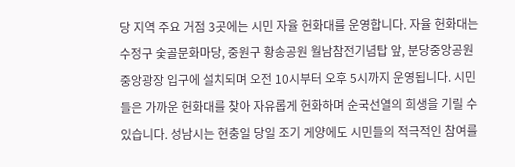당 지역 주요 거점 3곳에는 시민 자율 헌화대를 운영합니다. 자율 헌화대는 수정구 숯골문화마당, 중원구 황송공원 월남참전기념탑 앞, 분당중앙공원 중앙광장 입구에 설치되며 오전 10시부터 오후 5시까지 운영됩니다. 시민들은 가까운 헌화대를 찾아 자유롭게 헌화하며 순국선열의 희생을 기릴 수 있습니다. 성남시는 현충일 당일 조기 게양에도 시민들의 적극적인 참여를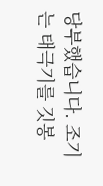당부했습니다. 조기는 태극기를 깃봉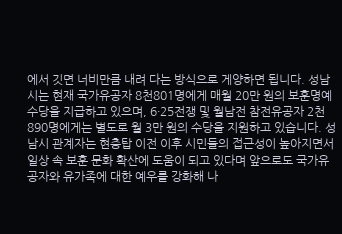에서 깃면 너비만큼 내려 다는 방식으로 게양하면 됩니다. 성남시는 현재 국가유공자 8천801명에게 매월 20만 원의 보훈명예수당을 지급하고 있으며, 6·25전쟁 및 월남전 참전유공자 2천890명에게는 별도로 월 3만 원의 수당을 지원하고 있습니다. 성남시 관계자는 현충탑 이전 이후 시민들의 접근성이 높아지면서 일상 속 보훈 문화 확산에 도움이 되고 있다며 앞으로도 국가유공자와 유가족에 대한 예우를 강화해 나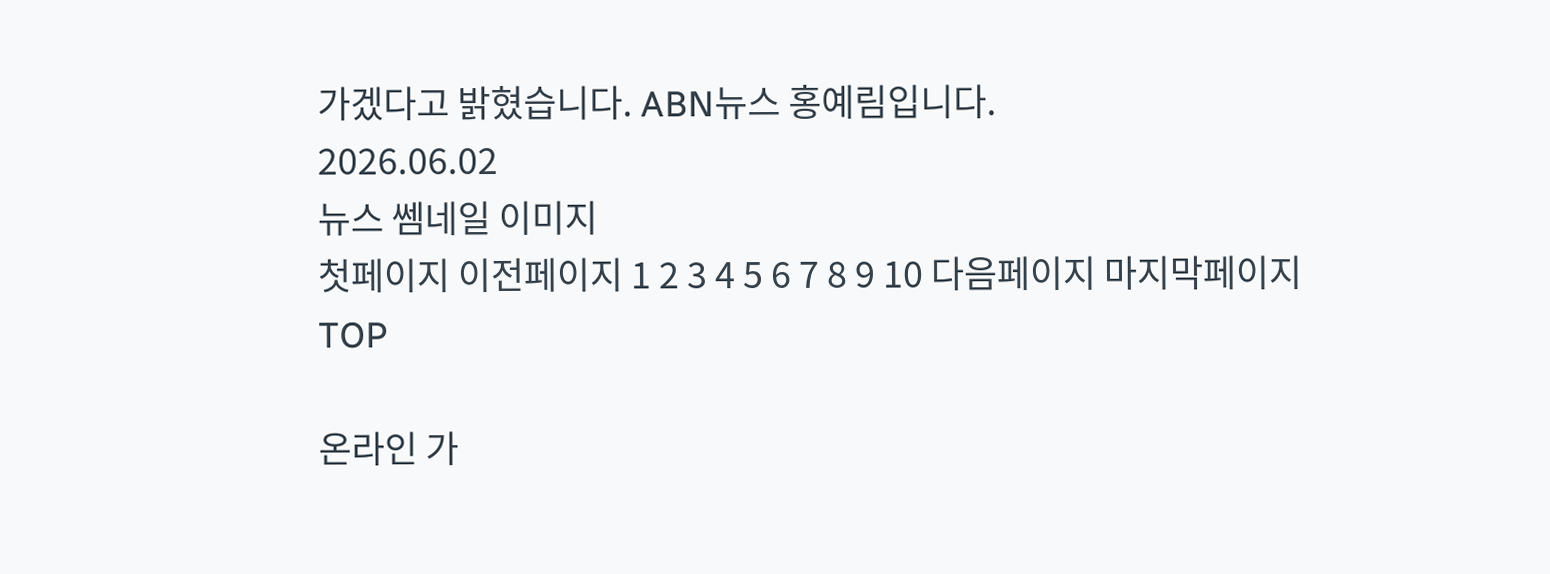가겠다고 밝혔습니다. ABN뉴스 홍예림입니다.
2026.06.02
뉴스 쎔네일 이미지
첫페이지 이전페이지 1 2 3 4 5 6 7 8 9 10 다음페이지 마지막페이지
TOP

온라인 가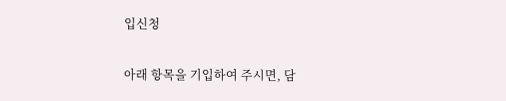입신청

아래 항목을 기입하여 주시면, 담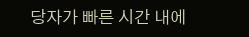당자가 빠른 시간 내에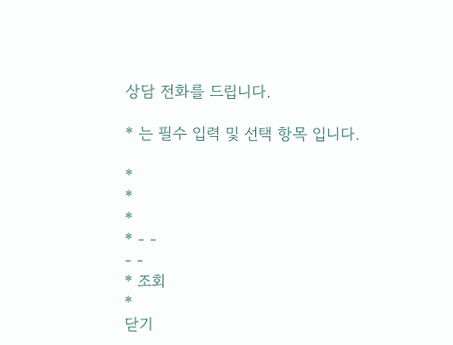상담 전화를 드립니다.

* 는 필수 입력 및 선택 항목 입니다.

*
*
*
* - -
- -
* 조회
*
닫기